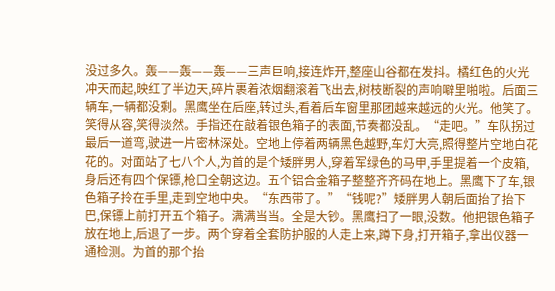没过多久。轰——轰——轰——三声巨响,接连炸开,整座山谷都在发抖。橘红色的火光冲天而起,映红了半边天,碎片裹着浓烟翻滚着飞出去,树枝断裂的声响噼里啪啦。后面三辆车,一辆都没剩。黑鹰坐在后座,转过头,看着后车窗里那团越来越远的火光。他笑了。笑得从容,笑得淡然。手指还在敲着银色箱子的表面,节奏都没乱。“走吧。”车队拐过最后一道弯,驶进一片密林深处。空地上停着两辆黑色越野,车灯大亮,照得整片空地白花花的。对面站了七八个人,为首的是个矮胖男人,穿着军绿色的马甲,手里提着一个皮箱,身后还有四个保镖,枪口全朝这边。五个铝合金箱子整整齐齐码在地上。黑鹰下了车,银色箱子拎在手里,走到空地中央。“东西带了。”“钱呢?”矮胖男人朝后面抬了抬下巴,保镖上前打开五个箱子。满满当当。全是大钞。黑鹰扫了一眼,没数。他把银色箱子放在地上,后退了一步。两个穿着全套防护服的人走上来,蹲下身,打开箱子,拿出仪器一通检测。为首的那个抬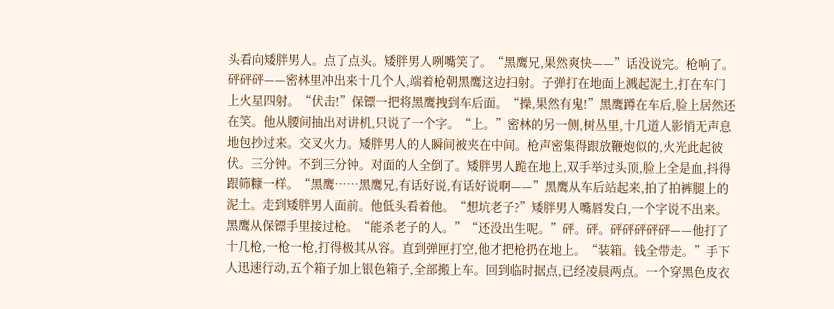头看向矮胖男人。点了点头。矮胖男人咧嘴笑了。“黑鹰兄,果然爽快——”话没说完。枪响了。砰砰砰——密林里冲出来十几个人,端着枪朝黑鹰这边扫射。子弹打在地面上溅起泥土,打在车门上火星四射。“伏击!”保镖一把将黑鹰拽到车后面。“操,果然有鬼!”黑鹰蹲在车后,脸上居然还在笑。他从腰间抽出对讲机,只说了一个字。“上。”密林的另一侧,树丛里,十几道人影悄无声息地包抄过来。交叉火力。矮胖男人的人瞬间被夹在中间。枪声密集得跟放鞭炮似的,火光此起彼伏。三分钟。不到三分钟。对面的人全倒了。矮胖男人跪在地上,双手举过头顶,脸上全是血,抖得跟筛糠一样。“黑鹰……黑鹰兄,有话好说,有话好说啊——”黑鹰从车后站起来,拍了拍裤腿上的泥土。走到矮胖男人面前。他低头看着他。“想坑老子?”矮胖男人嘴唇发白,一个字说不出来。黑鹰从保镖手里接过枪。“能杀老子的人。”“还没出生呢。”砰。砰。砰砰砰砰砰——他打了十几枪,一枪一枪,打得极其从容。直到弹匣打空,他才把枪扔在地上。“装箱。钱全带走。”手下人迅速行动,五个箱子加上银色箱子,全部搬上车。回到临时据点,已经凌晨两点。一个穿黑色皮衣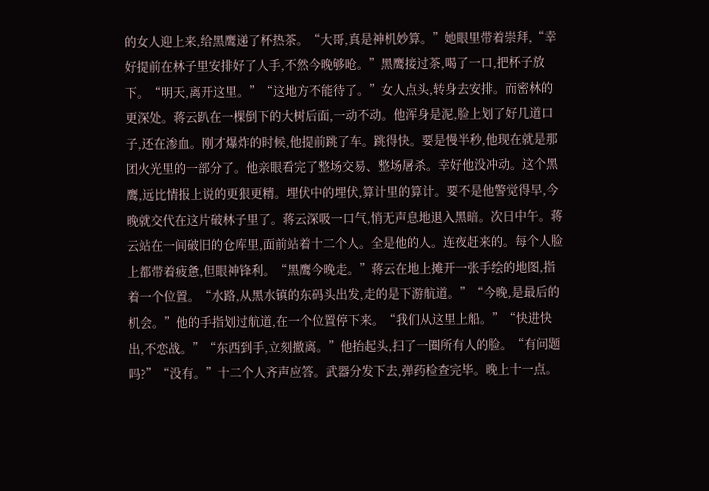的女人迎上来,给黑鹰递了杯热茶。“大哥,真是神机妙算。”她眼里带着崇拜,“幸好提前在林子里安排好了人手,不然今晚够呛。”黑鹰接过茶,喝了一口,把杯子放下。“明天,离开这里。”“这地方不能待了。”女人点头,转身去安排。而密林的更深处。蒋云趴在一棵倒下的大树后面,一动不动。他浑身是泥,脸上划了好几道口子,还在渗血。刚才爆炸的时候,他提前跳了车。跳得快。要是慢半秒,他现在就是那团火光里的一部分了。他亲眼看完了整场交易、整场屠杀。幸好他没冲动。这个黑鹰,远比情报上说的更狠更精。埋伏中的埋伏,算计里的算计。要不是他警觉得早,今晚就交代在这片破林子里了。蒋云深吸一口气,悄无声息地退入黑暗。次日中午。蒋云站在一间破旧的仓库里,面前站着十二个人。全是他的人。连夜赶来的。每个人脸上都带着疲惫,但眼神锋利。“黑鹰今晚走。”蒋云在地上摊开一张手绘的地图,指着一个位置。“水路,从黑水镇的东码头出发,走的是下游航道。”“今晚,是最后的机会。”他的手指划过航道,在一个位置停下来。“我们从这里上船。”“快进快出,不恋战。”“东西到手,立刻撤离。”他抬起头,扫了一圈所有人的脸。“有问题吗?”“没有。”十二个人齐声应答。武器分发下去,弹药检查完毕。晚上十一点。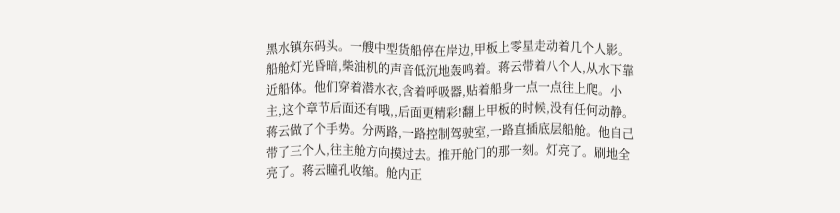黑水镇东码头。一艘中型货船停在岸边,甲板上零星走动着几个人影。船舱灯光昏暗,柴油机的声音低沉地轰鸣着。蒋云带着八个人,从水下靠近船体。他们穿着潜水衣,含着呼吸器,贴着船身一点一点往上爬。小主,这个章节后面还有哦,,后面更精彩!翻上甲板的时候,没有任何动静。蒋云做了个手势。分两路,一路控制驾驶室,一路直插底层船舱。他自己带了三个人,往主舱方向摸过去。推开舱门的那一刻。灯亮了。刷地全亮了。蒋云瞳孔收缩。舱内正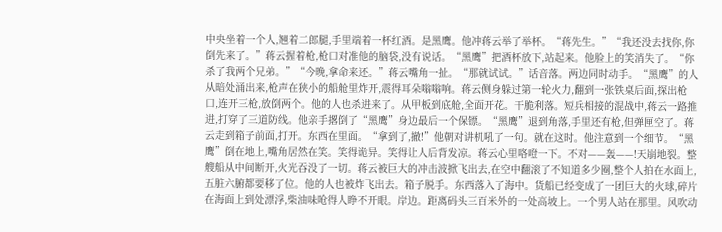中央坐着一个人,翘着二郎腿,手里端着一杯红酒。是黑鹰。他冲蒋云举了举杯。“蒋先生。”“我还没去找你,你倒先来了。”蒋云握着枪,枪口对准他的脑袋,没有说话。“黑鹰”把酒杯放下,站起来。他脸上的笑消失了。“你杀了我两个兄弟。”“今晚,拿命来还。”蒋云嘴角一扯。“那就试试。”话音落。两边同时动手。“黑鹰”的人从暗处涌出来,枪声在狭小的船舱里炸开,震得耳朵嗡嗡响。蒋云侧身躲过第一轮火力,翻到一张铁桌后面,探出枪口,连开三枪,放倒两个。他的人也杀进来了。从甲板到底舱,全面开花。干脆利落。短兵相接的混战中,蒋云一路推进,打穿了三道防线。他亲手撂倒了“黑鹰”身边最后一个保镖。“黑鹰”退到角落,手里还有枪,但弹匣空了。蒋云走到箱子前面,打开。东西在里面。“拿到了,撤!”他朝对讲机吼了一句。就在这时。他注意到一个细节。“黑鹰”倒在地上,嘴角居然在笑。笑得诡异。笑得让人后背发凉。蒋云心里咯噔一下。不对——轰——!天崩地裂。整艘船从中间断开,火光吞没了一切。蒋云被巨大的冲击波掀飞出去,在空中翻滚了不知道多少圈,整个人拍在水面上,五脏六腑都要移了位。他的人也被炸飞出去。箱子脱手。东西落入了海中。货船已经变成了一团巨大的火球,碎片在海面上到处漂浮,柴油味呛得人睁不开眼。岸边。距离码头三百米外的一处高坡上。一个男人站在那里。风吹动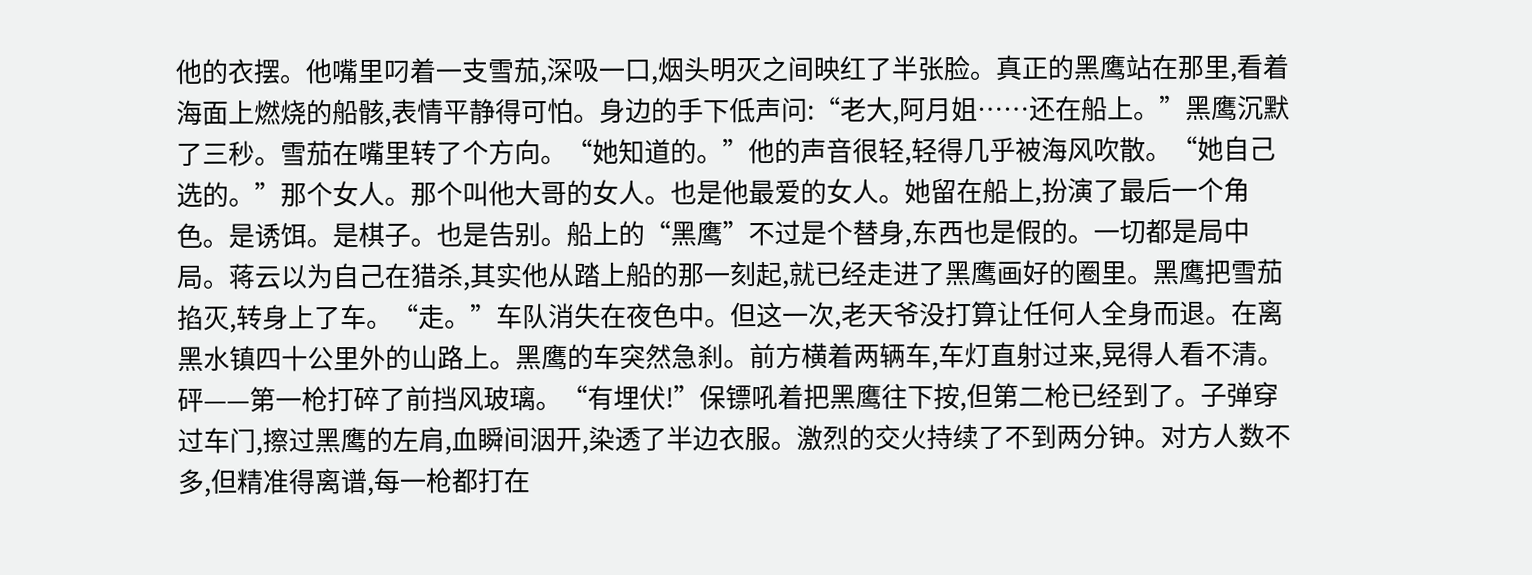他的衣摆。他嘴里叼着一支雪茄,深吸一口,烟头明灭之间映红了半张脸。真正的黑鹰站在那里,看着海面上燃烧的船骸,表情平静得可怕。身边的手下低声问:“老大,阿月姐……还在船上。”黑鹰沉默了三秒。雪茄在嘴里转了个方向。“她知道的。”他的声音很轻,轻得几乎被海风吹散。“她自己选的。”那个女人。那个叫他大哥的女人。也是他最爱的女人。她留在船上,扮演了最后一个角色。是诱饵。是棋子。也是告别。船上的“黑鹰”不过是个替身,东西也是假的。一切都是局中局。蒋云以为自己在猎杀,其实他从踏上船的那一刻起,就已经走进了黑鹰画好的圈里。黑鹰把雪茄掐灭,转身上了车。“走。”车队消失在夜色中。但这一次,老天爷没打算让任何人全身而退。在离黑水镇四十公里外的山路上。黑鹰的车突然急刹。前方横着两辆车,车灯直射过来,晃得人看不清。砰——第一枪打碎了前挡风玻璃。“有埋伏!”保镖吼着把黑鹰往下按,但第二枪已经到了。子弹穿过车门,擦过黑鹰的左肩,血瞬间洇开,染透了半边衣服。激烈的交火持续了不到两分钟。对方人数不多,但精准得离谱,每一枪都打在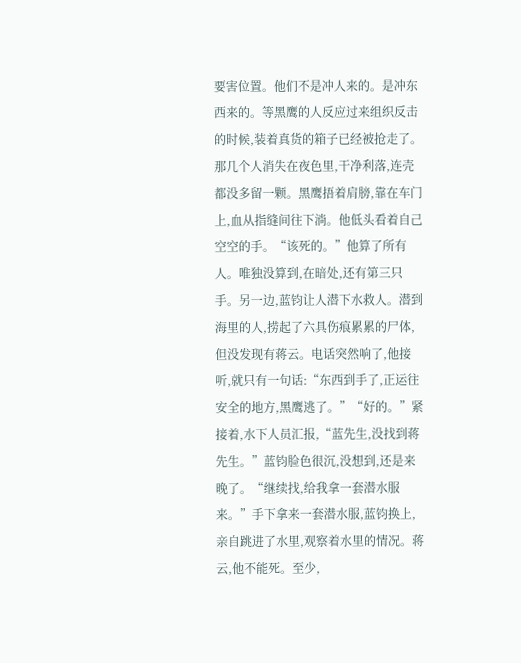要害位置。他们不是冲人来的。是冲东西来的。等黑鹰的人反应过来组织反击的时候,装着真货的箱子已经被抢走了。那几个人消失在夜色里,干净利落,连壳都没多留一颗。黑鹰捂着肩膀,靠在车门上,血从指缝间往下淌。他低头看着自己空空的手。“该死的。”他算了所有人。唯独没算到,在暗处,还有第三只手。另一边,蓝钧让人潜下水救人。潜到海里的人,捞起了六具伤痕累累的尸体,但没发现有蒋云。电话突然响了,他接听,就只有一句话:“东西到手了,正运往安全的地方,黑鹰逃了。”“好的。”紧接着,水下人员汇报,“蓝先生,没找到蒋先生。”蓝钧脸色很沉,没想到,还是来晚了。“继续找,给我拿一套潜水服来。”手下拿来一套潜水服,蓝钧换上,亲自跳进了水里,观察着水里的情况。蒋云,他不能死。至少,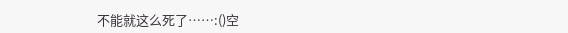不能就这么死了……:()空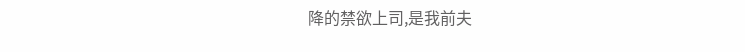降的禁欲上司,是我前夫